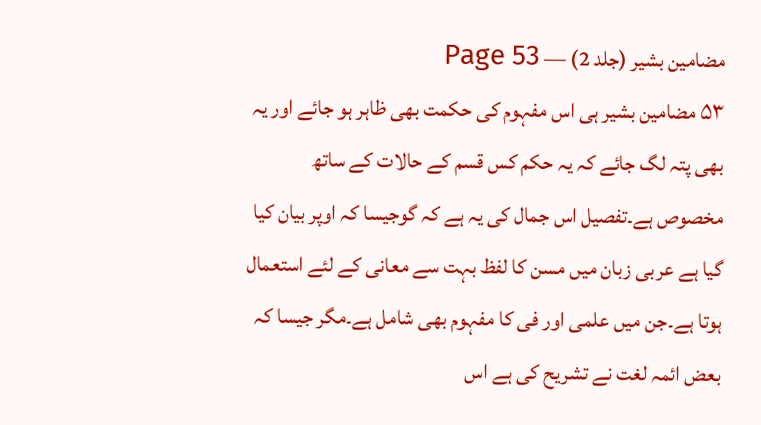مضامین بشیر (جلد 2) — Page 53
۵۳ مضامین بشیر ہی اس مفہوم کی حکمت بھی ظاہر ہو جائے اور یہ بھی پتہ لگ جائے کہ یہ حکم کس قسم کے حالات کے ساتھ مخصوص ہے۔تفصیل اس جمال کی یہ ہے کہ گوجیسا کہ اوپر بیان کیا گیا ہے عربی زبان میں مسن کا لفظ بہت سے معانی کے لئے استعمال ہوتا ہے۔جن میں علمی اور فی کا مفہوم بھی شامل ہے۔مگر جیسا کہ بعض ائمہ لغت نے تشریح کی ہے اس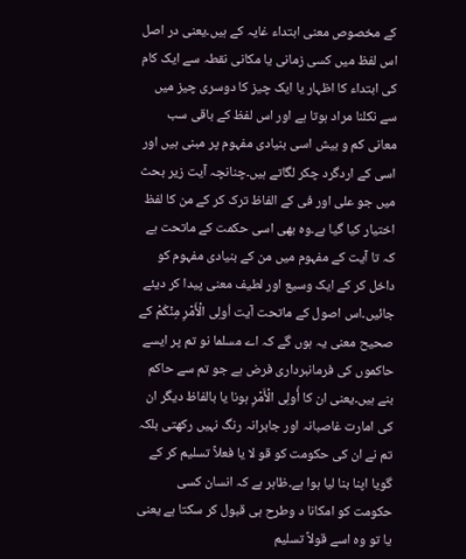کے مخصوص معنی ابتداء غایہ کے ہیں۔یعنی در اصل اس لفظ میں کسی زمانی یا مکانی نقطہ سے ایک کام کی ابتداء کا اظہار یا ایک چیز کا دوسری چیز میں سے نکلنا مراد ہوتا ہے اور اس لفظ کے باقی سب معانی کم و بیش اسی بنیادی مفہوم پر مبنی ہیں اور اسی کے اردگرد چکر لگاتے ہیں۔چنانچہ آیت زیر بحث میں جو علی اور فی کے الفاظ ترک کر کے من کا لفظ اختیار کیا گیا ہے۔وہ بھی اسی حکمت کے ماتحت ہے کہ تا آیت کے مفہوم میں من کے بنیادی مفہوم کو داخل کر کے ایک وسیع اور لطیف معنی پیدا کر دیئے جائیں۔اس اصول کے ماتحت آیت اُولِی الْأَمْرِ مِنْكُمْ کے صحیح معنی یہ ہوں گے کہ اے مسلما نو تم پر ایسے حاکموں کی فرمانبرداری فرض ہے جو تم سے حاکم بنے ہیں۔یعنی ان کا أُولِی الْأَمْرِ ہونا یا بالفاظ دیگر ان کی امارت غاصبانہ اور جابرانہ رنگ نہیں رکھتی بلکہ تم نے ان کی حکومت کو قو لا یا فعلاً تسلیم کر کے گویا اپنا بنا لیا ہوا ہے۔ظاہر ہے کہ انسان کسی حکومت کو امکانا د وطرح ہی قبول کر سکتا ہے یعنی یا تو وہ اسے قولاً تسلیم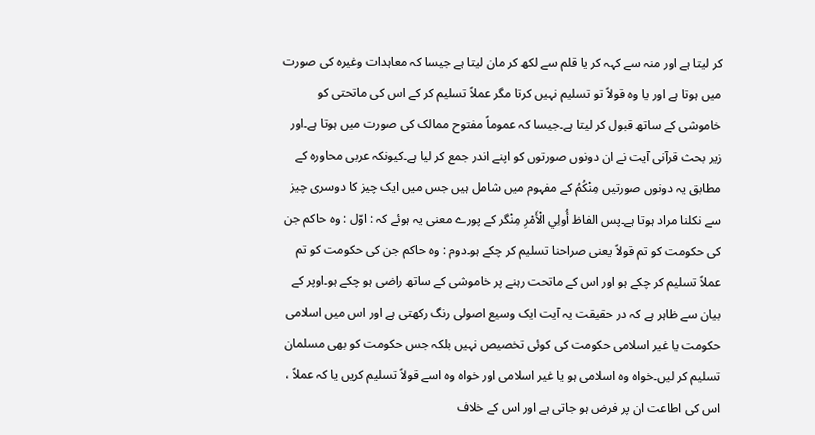کر لیتا ہے اور منہ سے کہہ کر یا قلم سے لکھ کر مان لیتا ہے جیسا کہ معاہدات وغیرہ کی صورت میں ہوتا ہے اور یا وہ قولاً تو تسلیم نہیں کرتا مگر عملاً تسلیم کر کے اس کی ماتحتی کو خاموشی کے ساتھ قبول کر لیتا ہے۔جیسا کہ عموماً مفتوح ممالک کی صورت میں ہوتا ہے۔اور زیر بحث قرآنی آیت نے ان دونوں صورتوں کو اپنے اندر جمع کر لیا ہے۔کیونکہ عربی محاورہ کے مطابق یہ دونوں صورتیں مِنْكُمُ کے مفہوم میں شامل ہیں جس میں ایک چیز کا دوسری چیز سے نکلنا مراد ہوتا ہے۔پس الفاظ أُولِي الْأَمْرِ مِنْگر کے پورے معنی یہ ہوئے کہ : اوّل : وہ حاکم جن کی حکومت کو تم قولاً یعنی صراحنا تسلیم کر چکے ہو۔دوم : وہ حاکم جن کی حکومت کو تم عملاً تسلیم کر چکے ہو اور اس کے ماتحت رہنے پر خاموشی کے ساتھ راضی ہو چکے ہو۔اوپر کے بیان سے ظاہر ہے کہ در حقیقت یہ آیت ایک وسیع اصولی رنگ رکھتی ہے اور اس میں اسلامی حکومت یا غیر اسلامی حکومت کی کوئی تخصیص نہیں بلکہ جس حکومت کو بھی مسلمان تسلیم کر لیں۔خواہ وہ اسلامی ہو یا غیر اسلامی اور خواہ وہ اسے قولاً تسلیم کریں یا کہ عملاً ، اس کی اطاعت ان پر فرض ہو جاتی ہے اور اس کے خلاف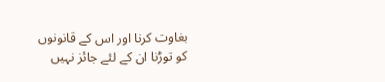بغاوت کرنا اور اس کے قانونوں کو توڑنا ان کے لئے جائز نہیں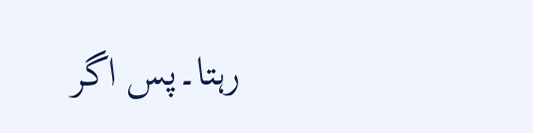رہتا۔پس اگر